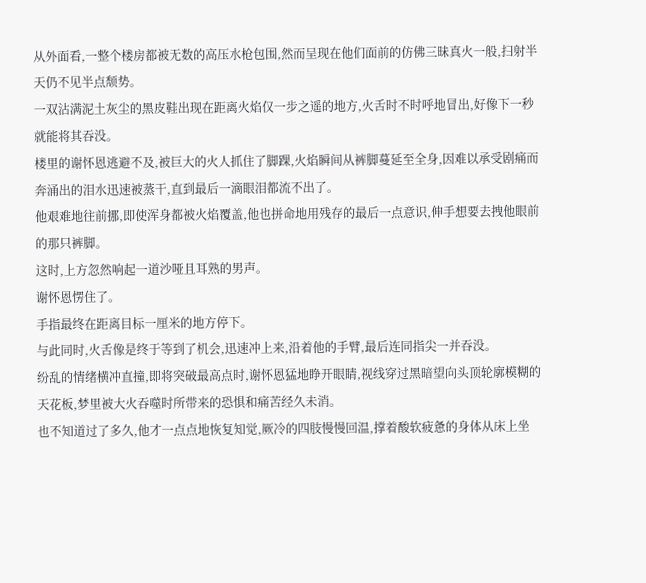从外面看,一整个楼房都被无数的高压水枪包围,然而呈现在他们面前的仿佛三昧真火一般,扫射半天仍不见半点颓势。
一双沾满泥土灰尘的黑皮鞋出现在距离火焰仅一步之遥的地方,火舌时不时呼地冒出,好像下一秒就能将其吞没。
楼里的谢怀恩逃避不及,被巨大的火人抓住了脚踝,火焰瞬间从裤脚蔓延至全身,因难以承受剧痛而奔涌出的泪水迅速被蒸干,直到最后一滴眼泪都流不出了。
他艰难地往前挪,即使浑身都被火焰覆盖,他也拼命地用残存的最后一点意识,伸手想要去拽他眼前的那只裤脚。
这时,上方忽然响起一道沙哑且耳熟的男声。
谢怀恩愣住了。
手指最终在距离目标一厘米的地方停下。
与此同时,火舌像是终于等到了机会,迅速冲上来,沿着他的手臂,最后连同指尖一并吞没。
纷乱的情绪横冲直撞,即将突破最高点时,谢怀恩猛地睁开眼睛,视线穿过黑暗望向头顶轮廓模糊的天花板,梦里被大火吞噬时所带来的恐惧和痛苦经久未消。
也不知道过了多久,他才一点点地恢复知觉,厥冷的四肢慢慢回温,撑着酸软疲惫的身体从床上坐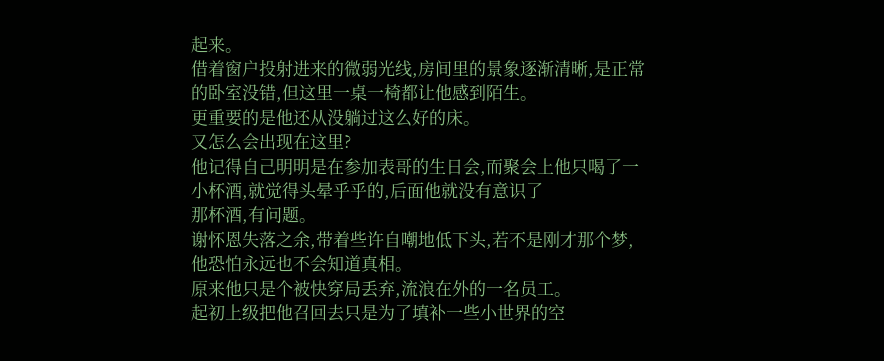起来。
借着窗户投射进来的微弱光线,房间里的景象逐渐清晰,是正常的卧室没错,但这里一桌一椅都让他感到陌生。
更重要的是他还从没躺过这么好的床。
又怎么会出现在这里?
他记得自己明明是在参加表哥的生日会,而聚会上他只喝了一小杯酒,就觉得头晕乎乎的,后面他就没有意识了
那杯酒,有问题。
谢怀恩失落之余,带着些许自嘲地低下头,若不是刚才那个梦,他恐怕永远也不会知道真相。
原来他只是个被快穿局丢弃,流浪在外的一名员工。
起初上级把他召回去只是为了填补一些小世界的空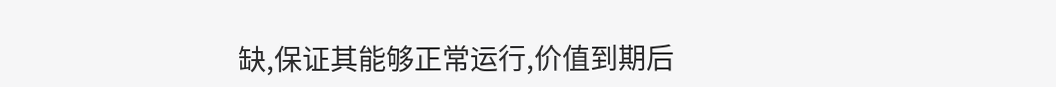缺,保证其能够正常运行,价值到期后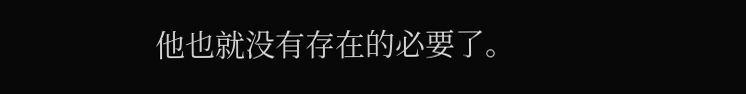他也就没有存在的必要了。